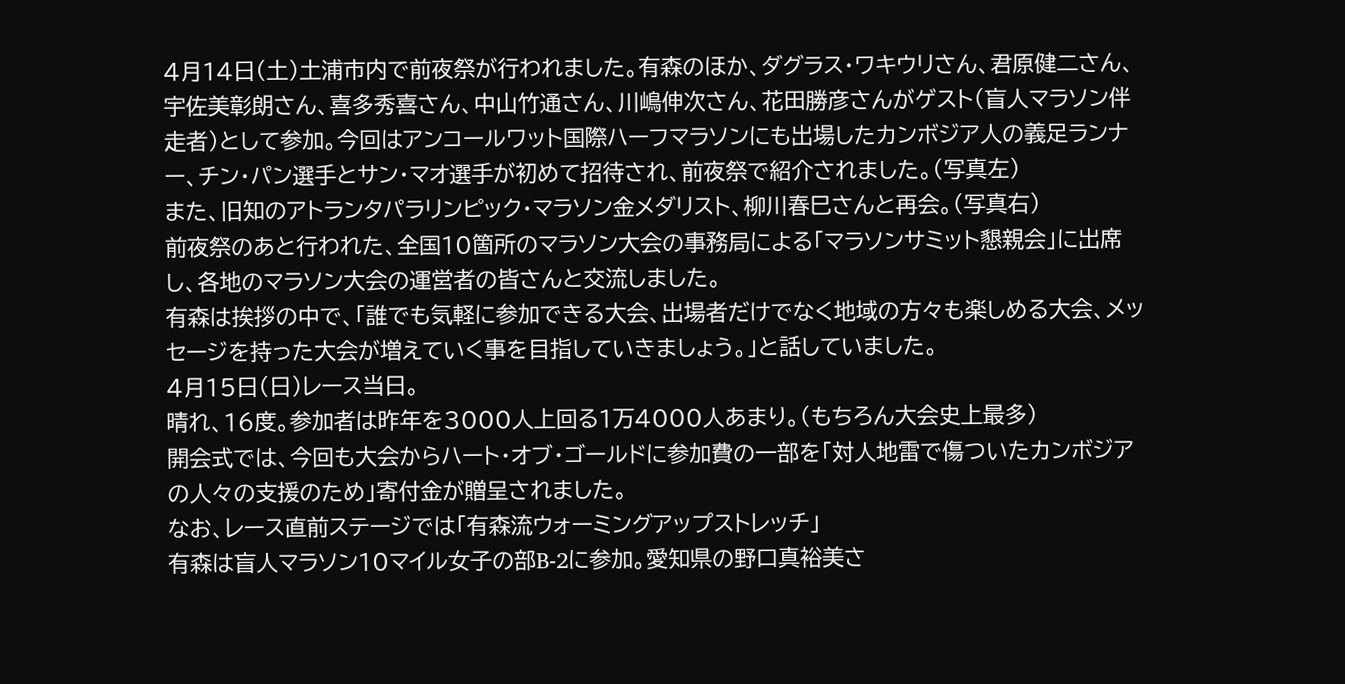4月14日(土)土浦市内で前夜祭が行われました。有森のほか、ダグラス・ワキウリさん、君原健二さん、宇佐美彰朗さん、喜多秀喜さん、中山竹通さん、川嶋伸次さん、花田勝彦さんがゲスト(盲人マラソン伴走者)として参加。今回はアンコールワット国際ハーフマラソンにも出場したカンボジア人の義足ランナー、チン・パン選手とサン・マオ選手が初めて招待され、前夜祭で紹介されました。(写真左)
また、旧知のアトランタパラリンピック・マラソン金メダリスト、柳川春巳さんと再会。(写真右)
前夜祭のあと行われた、全国10箇所のマラソン大会の事務局による「マラソンサミット懇親会」に出席し、各地のマラソン大会の運営者の皆さんと交流しました。
有森は挨拶の中で、「誰でも気軽に参加できる大会、出場者だけでなく地域の方々も楽しめる大会、メッセージを持った大会が増えていく事を目指していきましょう。」と話していました。
4月15日(日)レース当日。
晴れ、16度。参加者は昨年を3000人上回る1万4000人あまり。(もちろん大会史上最多)
開会式では、今回も大会からハート・オブ・ゴールドに参加費の一部を「対人地雷で傷ついたカンボジアの人々の支援のため」寄付金が贈呈されました。
なお、レース直前ステージでは「有森流ウォーミングアップストレッチ」
有森は盲人マラソン10マイル女子の部B-2に参加。愛知県の野口真裕美さ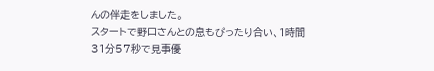んの伴走をしました。
スタートで野口さんとの息もぴったり合い、1時間31分57秒で見事優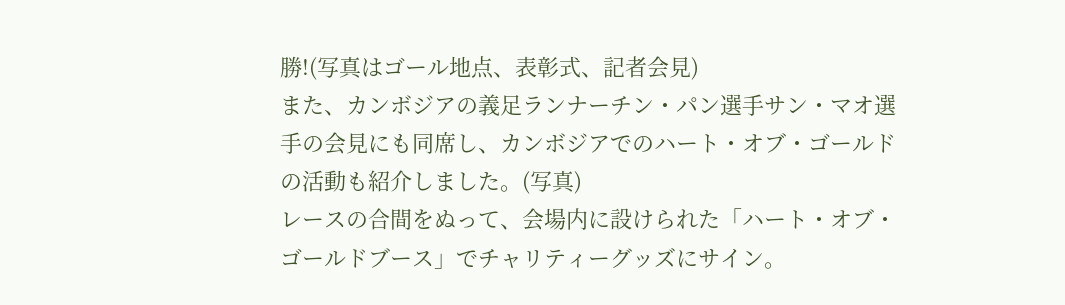勝!(写真はゴール地点、表彰式、記者会見)
また、カンボジアの義足ランナーチン・パン選手サン・マオ選手の会見にも同席し、カンボジアでのハート・オブ・ゴールドの活動も紹介しました。(写真)
レースの合間をぬって、会場内に設けられた「ハート・オブ・ゴールドブース」でチャリティーグッズにサイン。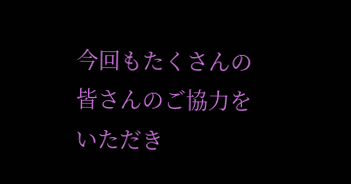今回もたくさんの皆さんのご協力をいただき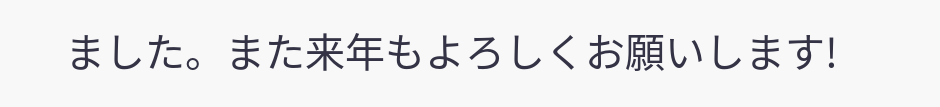ました。また来年もよろしくお願いします!